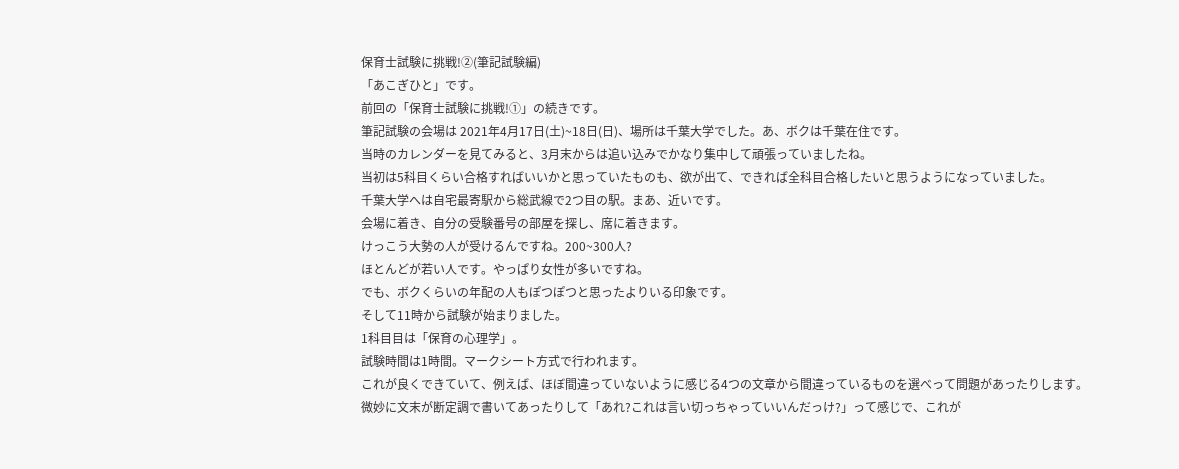保育士試験に挑戦!②(筆記試験編)
「あこぎひと」です。
前回の「保育士試験に挑戦!①」の続きです。
筆記試験の会場は 2021年4月17日(土)~18日(日)、場所は千葉大学でした。あ、ボクは千葉在住です。
当時のカレンダーを見てみると、3月末からは追い込みでかなり集中して頑張っていましたね。
当初は5科目くらい合格すればいいかと思っていたものも、欲が出て、できれば全科目合格したいと思うようになっていました。
千葉大学へは自宅最寄駅から総武線で2つ目の駅。まあ、近いです。
会場に着き、自分の受験番号の部屋を探し、席に着きます。
けっこう大勢の人が受けるんですね。200~300人?
ほとんどが若い人です。やっぱり女性が多いですね。
でも、ボクくらいの年配の人もぽつぽつと思ったよりいる印象です。
そして11時から試験が始まりました。
1科目目は「保育の心理学」。
試験時間は1時間。マークシート方式で行われます。
これが良くできていて、例えば、ほぼ間違っていないように感じる4つの文章から間違っているものを選べって問題があったりします。
微妙に文末が断定調で書いてあったりして「あれ?これは言い切っちゃっていいんだっけ?」って感じで、これが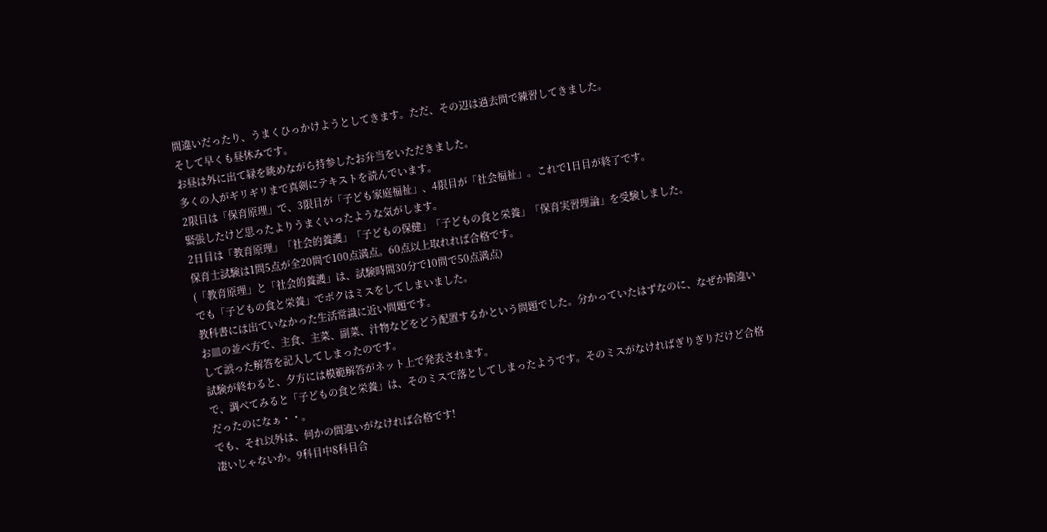間違いだったり、うまくひっかけようとしてきます。ただ、その辺は過去問で練習してきました。
そして早くも昼休みです。
お昼は外に出て緑を眺めながら持参したお弁当をいただきました。
多くの人がギリギリまで真剣にテキストを読んでいます。
2限目は「保育原理」で、3限目が「子ども家庭福祉」、4限目が「社会福祉」。これで1日目が終了です。
緊張したけど思ったよりうまくいったような気がします。
2日目は「教育原理」「社会的養護」「子どもの保健」「子どもの食と栄養」「保育実習理論」を受験しました。
保育士試験は1問5点が全20問で100点満点。60点以上取れれば合格です。
(「教育原理」と「社会的養護」は、試験時間30分で10問で50点満点)
でも「子どもの食と栄養」でボクはミスをしてしまいました。
教科書には出ていなかった生活常識に近い問題です。
お皿の並べ方で、主食、主菜、副菜、汁物などをどう配置するかという問題でした。分かっていたはずなのに、なぜか勘違いして誤った解答を記入してしまったのです。
試験が終わると、夕方には模範解答がネット上で発表されます。
で、調べてみると「子どもの食と栄養」は、そのミスで落としてしまったようです。そのミスがなければぎりぎりだけど合格だったのになぁ・・。
でも、それ以外は、何かの間違いがなければ合格です!
凄いじゃないか。9科目中8科目合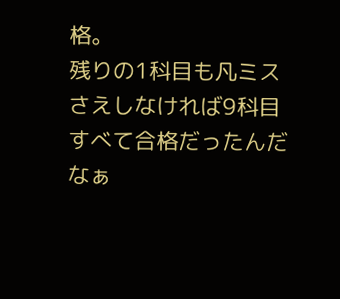格。
残りの1科目も凡ミスさえしなければ9科目すべて合格だったんだなぁ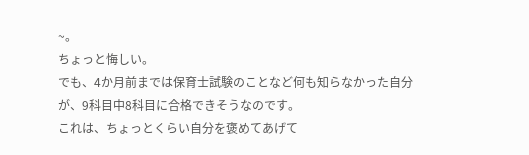~。
ちょっと悔しい。
でも、4か月前までは保育士試験のことなど何も知らなかった自分が、9科目中8科目に合格できそうなのです。
これは、ちょっとくらい自分を褒めてあげて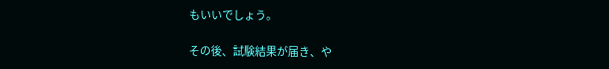もいいでしょう。

その後、試験結果が届き、や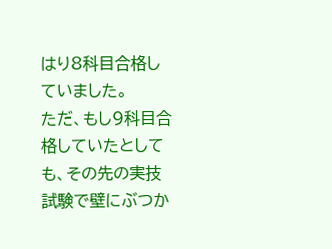はり8科目合格していました。
ただ、もし9科目合格していたとしても、その先の実技試験で壁にぶつか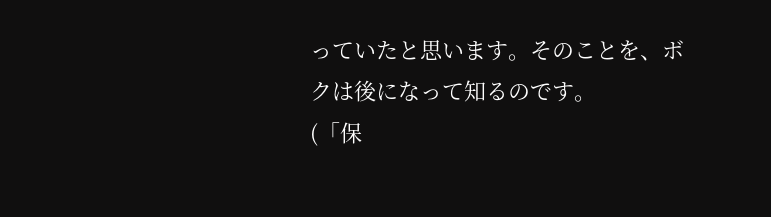っていたと思います。そのことを、ボクは後になって知るのです。
(「保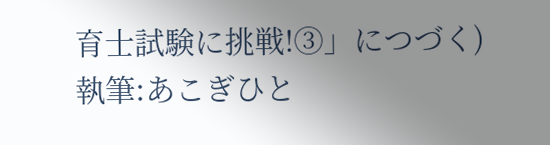育士試験に挑戦!③」につづく)
執筆:あこぎひと